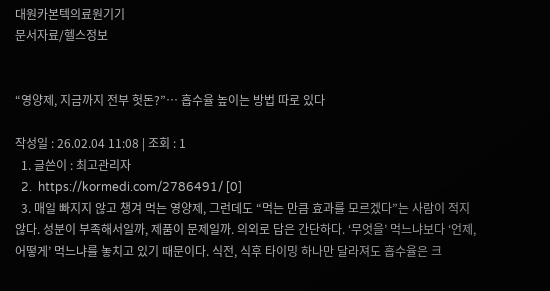대원카본텍의료원기기
문서자료/헬스정보


“영양제, 지금까지 전부 헛돈?”… 흡수율 높이는 방법 따로 있다

작성일 : 26.02.04 11:08 | 조회 : 1
  1. 글쓴이 : 최고관리자
  2.  https://kormedi.com/2786491/ [0]
  3. 매일 빠지지 않고 챙겨 먹는 영양제, 그런데도 “먹는 만큼 효과를 모르겠다”는 사람이 적지 않다. 성분이 부족해서일까, 제품이 문제일까. 의외로 답은 간단하다. ‘무엇을’ 먹느냐보다 ‘언제, 어떻게’ 먹느냐를 놓치고 있기 때문이다. 식전, 식후 타이밍 하나만 달라져도 흡수율은 크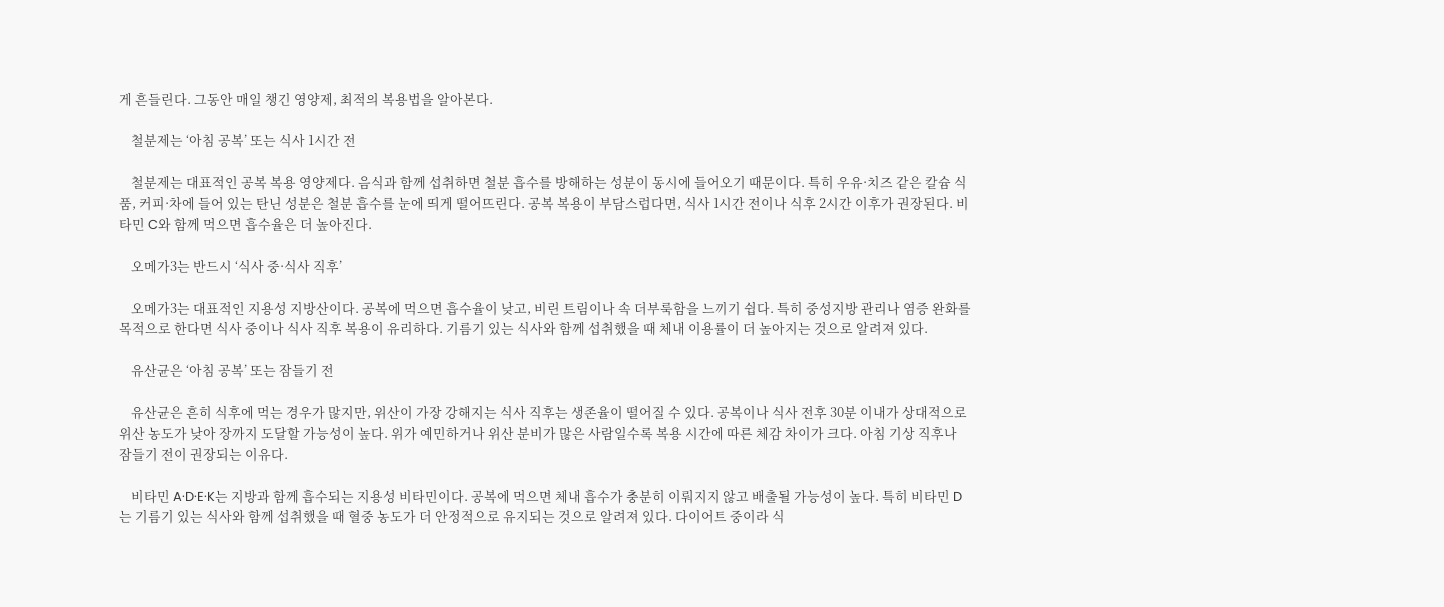게 흔들린다. 그동안 매일 챙긴 영양제, 최적의 복용법을 알아본다.

    철분제는 ‘아침 공복’ 또는 식사 1시간 전

    철분제는 대표적인 공복 복용 영양제다. 음식과 함께 섭취하면 철분 흡수를 방해하는 성분이 동시에 들어오기 때문이다. 특히 우유·치즈 같은 칼슘 식품, 커피·차에 들어 있는 탄닌 성분은 철분 흡수를 눈에 띄게 떨어뜨린다. 공복 복용이 부담스럽다면, 식사 1시간 전이나 식후 2시간 이후가 권장된다. 비타민 C와 함께 먹으면 흡수율은 더 높아진다.

    오메가3는 반드시 ‘식사 중·식사 직후’

    오메가3는 대표적인 지용성 지방산이다. 공복에 먹으면 흡수율이 낮고, 비린 트림이나 속 더부룩함을 느끼기 쉽다. 특히 중성지방 관리나 염증 완화를 목적으로 한다면 식사 중이나 식사 직후 복용이 유리하다. 기름기 있는 식사와 함께 섭취했을 때 체내 이용률이 더 높아지는 것으로 알려져 있다.

    유산균은 ‘아침 공복’ 또는 잠들기 전

    유산균은 흔히 식후에 먹는 경우가 많지만, 위산이 가장 강해지는 식사 직후는 생존율이 떨어질 수 있다. 공복이나 식사 전후 30분 이내가 상대적으로 위산 농도가 낮아 장까지 도달할 가능성이 높다. 위가 예민하거나 위산 분비가 많은 사람일수록 복용 시간에 따른 체감 차이가 크다. 아침 기상 직후나 잠들기 전이 권장되는 이유다.

    비타민 A·D·E·K는 지방과 함께 흡수되는 지용성 비타민이다. 공복에 먹으면 체내 흡수가 충분히 이뤄지지 않고 배출될 가능성이 높다. 특히 비타민 D는 기름기 있는 식사와 함께 섭취했을 때 혈중 농도가 더 안정적으로 유지되는 것으로 알려져 있다. 다이어트 중이라 식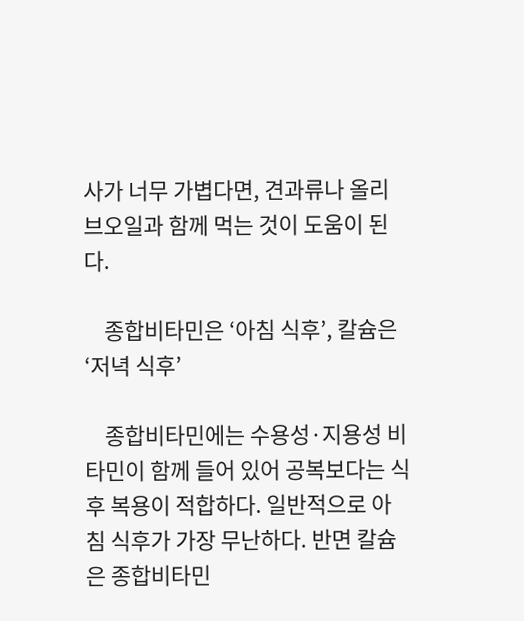사가 너무 가볍다면, 견과류나 올리브오일과 함께 먹는 것이 도움이 된다.

    종합비타민은 ‘아침 식후’, 칼슘은 ‘저녁 식후’

    종합비타민에는 수용성·지용성 비타민이 함께 들어 있어 공복보다는 식후 복용이 적합하다. 일반적으로 아침 식후가 가장 무난하다. 반면 칼슘은 종합비타민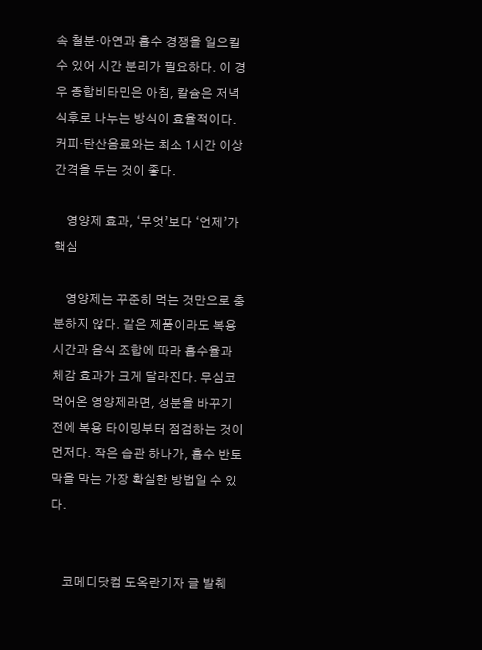속 철분·아연과 흡수 경쟁을 일으킬 수 있어 시간 분리가 필요하다. 이 경우 종합비타민은 아침, 칼슘은 저녁 식후로 나누는 방식이 효율적이다. 커피·탄산음료와는 최소 1시간 이상 간격을 두는 것이 좋다.

    영양제 효과, ‘무엇’보다 ‘언제’가 핵심

    영양제는 꾸준히 먹는 것만으로 충분하지 않다. 같은 제품이라도 복용 시간과 음식 조합에 따라 흡수율과 체감 효과가 크게 달라진다. 무심코 먹어온 영양제라면, 성분을 바꾸기 전에 복용 타이밍부터 점검하는 것이 먼저다. 작은 습관 하나가, 흡수 반토막을 막는 가장 확실한 방법일 수 있다.


    코메디닷컴 도옥란기자 글 발췌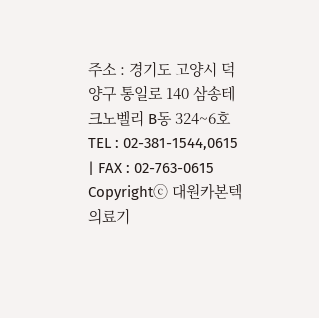주소 : 경기도 고양시 덕양구 통일로 140 삼송테크노벨리 B동 324~6호
TEL : 02-381-1544,0615 | FAX : 02-763-0615
Copyrightⓒ 대원카본텍의료기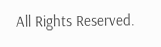All Rights Reserved.